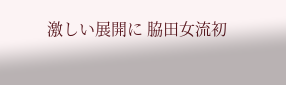激しい展開に 脇田女流初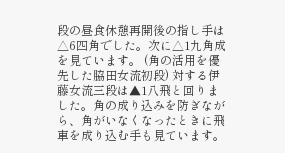段の昼食休憩再開後の指し手は△6四角でした。次に△1九角成を見ています。 (角の活用を優先した脇田女流初段) 対する伊藤女流三段は▲1八飛と回りました。角の成り込みを防ぎながら、角がいなくなったときに飛車を成り込む手も見ています。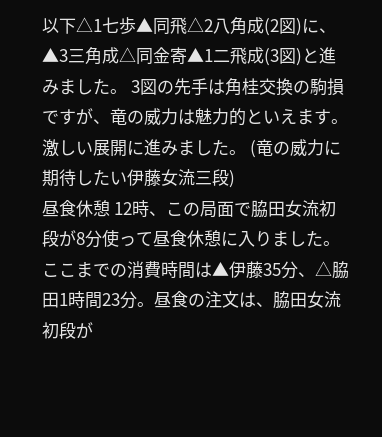以下△1七歩▲同飛△2八角成(2図)に、▲3三角成△同金寄▲1二飛成(3図)と進みました。 3図の先手は角桂交換の駒損ですが、竜の威力は魅力的といえます。激しい展開に進みました。 (竜の威力に期待したい伊藤女流三段)
昼食休憩 12時、この局面で脇田女流初段が8分使って昼食休憩に入りました。ここまでの消費時間は▲伊藤35分、△脇田1時間23分。昼食の注文は、脇田女流初段が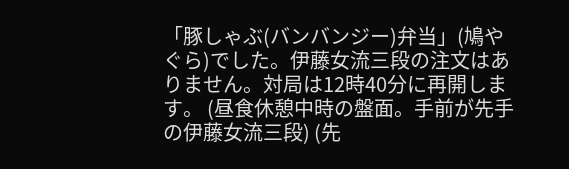「豚しゃぶ(バンバンジー)弁当」(鳩やぐら)でした。伊藤女流三段の注文はありません。対局は12時40分に再開します。 (昼食休憩中時の盤面。手前が先手の伊藤女流三段) (先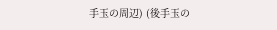手玉の周辺) (後手玉の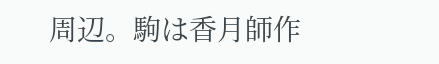周辺。駒は香月師作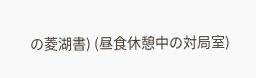の菱湖書) (昼食休憩中の対局室)